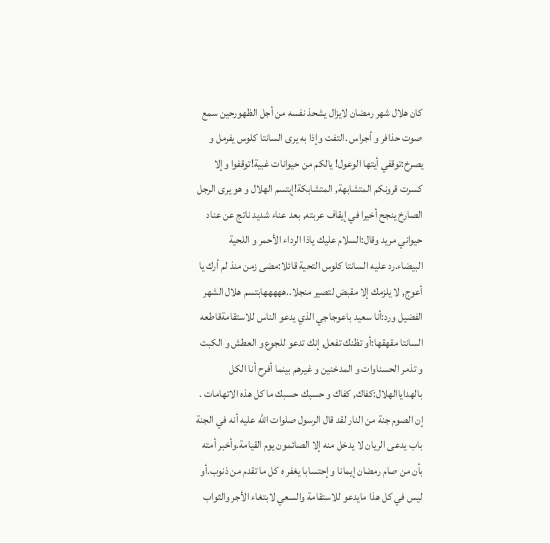كان هلال شهر رمضان لايزال يشحذ نفسه من أجل الظهورحين سمع صوت حذافر و أجراس .التفت وإذا به يرى السانتا كلوس يفرمل و يصرخ:توقفي أيتها الوعول! يالكم من حيوانات غبية!توقفوا وإلا كسرت قرونكم المتشابهة, المتشابكة!إبتسم الهلال و هو يرى الرجل الصارخ ينجح أخيرا في إيقاف عربته, بعد عناء شديد ناتج عن عناد حيواني مريد وقال:السلام عليك ياذا الرداء الأحمر و اللحية البيضاء.رد عليه السانتا كلوس التحية قائلا:مضى زمن منذ لم أرك يا أعوج, لا يلزمك إلا مقبض لتصير منجلا..هههههابتسم هلال الشهر الفضيل ورد:أنا سعيد باعوجاجي الذي يدعو الناس للاستقامةقاطعه السانتا مقهقها:أو تظنك تفعل, إنك تدعو للجوع و العطش و الكبت و تذمر الحسناوات و المدخنين و غيرهم بينما أفرح أنا الكل بالهداياالهلال:كفاك, كفاك و حسبك حسبك ما كل هذه الاتهامات . إن الصوم جنة من النار لقد قال الرسول صلوات الله عليه أنه في الجنة باب يدعى الريان لا يدخل منه إلا الصائمون يوم القيامة.وأخبر أمته بأن من صام رمضان إيمانا و إحتسابا يغفر ه كل ما تقدم من ذنوب.أو ليس في كل هذا مايدعو للاستقامة والسعي لابتغاء الأجر والثواب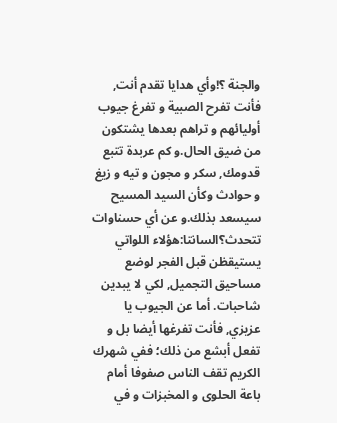والجنة ؟!وأي هدايا تقدم أنت, فأنت تفرح الصبية و تفرغ جيوب أوليائهم و تراهم بعدها يشتكون من ضيق الحال.و كم عربدة تتبع قدومك, سكر و مجون و تيه و زيغ و حوادث وكأن السيد المسيح سيسعد بذلك.و عن أي حسناوات تتحدث؟السانتا:هؤلاء اللواتي يستيقظن قبل الفجر لوضع مساحيق التجميل, لكي لا يبدين شاحبات. أما عن الجيوب يا عزيزي, فأنت تفرغها أيضا بل و تفعل أبشع من ذلك؛ ففي شهرك الكريم تقف الناس صفوفا أمام باعة الحلوى و المخبزات و في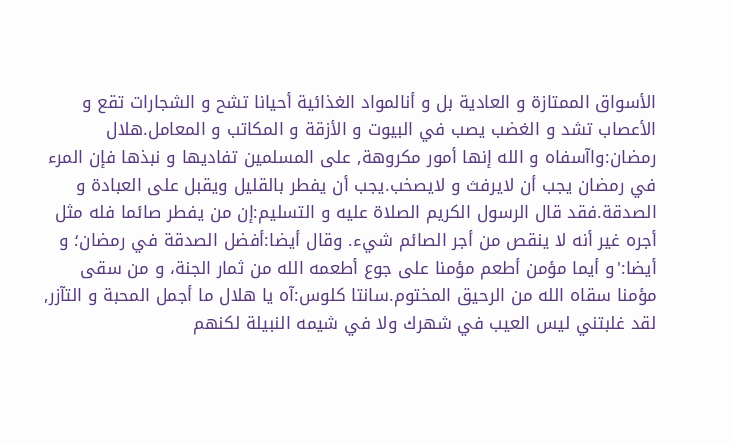الأسواق الممتازة و العادية بل و أنالمواد الغذائية أحيانا تشح و الشجارات تقع و الأعصاب تشد و الغضب يصب في البيوت و الأزقة و المكاتب و المعامل.هلال رمضان:واآسفاه و الله إنها أمور مكروهة, على المسلمين تفاديها و نبذها فإن المرء في رمضان يجب أن لايرفث و لايصخب.يجب أن يفطر بالقليل ويقبل على العبادة و الصدقة.فقد قال الرسول الكريم الصلاة عليه و التسليم:إن من يفطر صائما فله مثل أجره غير أنه لا ينقص من أجر الصائم شيء. وقال أيضا:أفضل الصدقة في رمضان؛ و أيضا:'و أيما مؤمن أطعم مؤمنا على جوع أطعمه الله من ثمار الجنة، و من سقى مؤمنا سقاه الله من الرحيق المختوم.سانتا كلوس:آه يا هلال ما أجمل المحبة و التآزر, لقد غلبتني ليس العيب في شهرك ولا في شيمه النبيلة لكنهم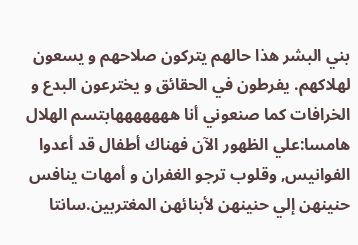بني البشر هذا حالهم يتركون صلاحهم و يسعون لهلاكهم. يفرطون في الحقائق و يخترعون البدع و الخرافات كما صنعوني أنا هههههههابتسم الهلال هامسا:علي الظهور الآن فهناك أطفال قد أعدوا الفوانيس, وقلوب ترجو الغفران و أمهات ينافس حنينهن إلي حنينهن لأبنائهن المغتربين.سانتا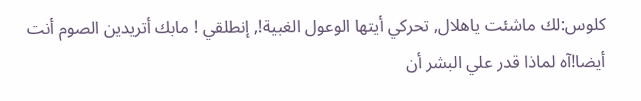كلوس:لك ماشئت ياهلال, تحركي أيتها الوعول الغبية!, إنطلقي ! مابك أتريدين الصوم أنت أيضا!آه لماذا قدر علي البشر أن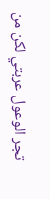تجر الوعول عربتي لكن من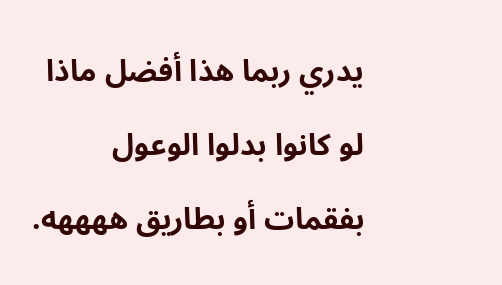يدري ربما هذا أفضل ماذا لو كانوا بدلوا الوعول بفقمات أو بطاريق ههههه.